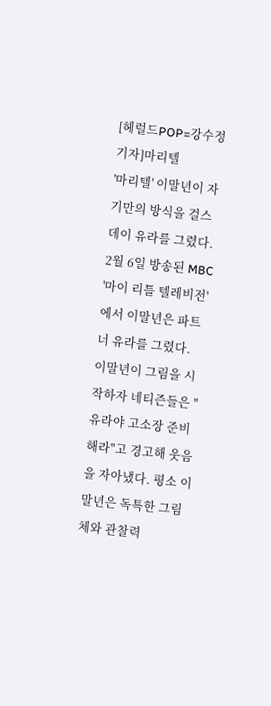[헤럴드POP=강수정 기자]마리텔
'마리텔' 이말년이 자기만의 방식을 걸스데이 유라를 그렸다.
2월 6일 방송된 MBC '마이 리틀 텔레비전'에서 이말년은 파트너 유라를 그렸다.
이말년이 그림을 시작하자 네티즌들은 "유라야 고소장 준비해라"고 경고해 웃음을 자아냈다. 평소 이말년은 독특한 그림체와 관찰력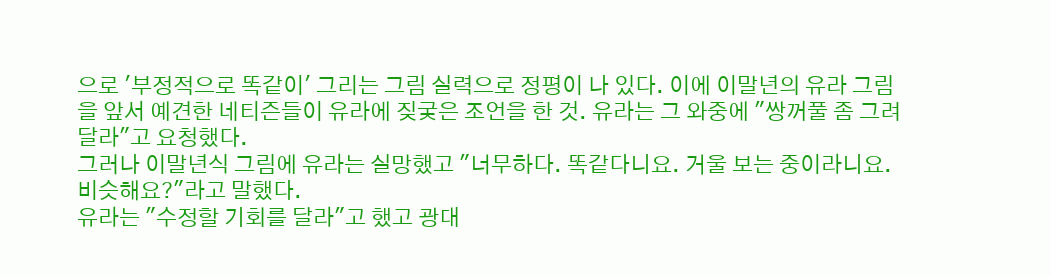으로 '부정적으로 똑같이' 그리는 그림 실력으로 정평이 나 있다. 이에 이말년의 유라 그림을 앞서 예견한 네티즌들이 유라에 짖궂은 조언을 한 것. 유라는 그 와중에 "쌍꺼풀 좀 그려달라"고 요청했다.
그러나 이말년식 그림에 유라는 실망했고 "너무하다. 똑같다니요. 거울 보는 중이라니요. 비슷해요?"라고 말했다.
유라는 "수정할 기회를 달라"고 했고 광대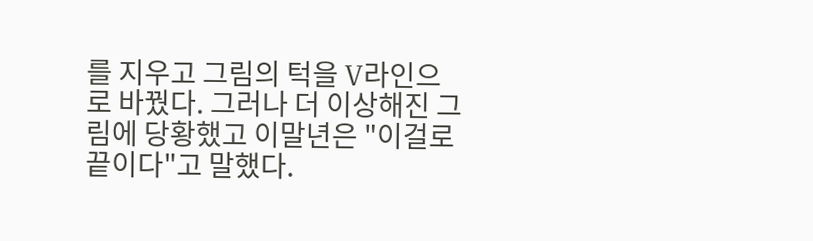를 지우고 그림의 턱을 V라인으로 바꿨다. 그러나 더 이상해진 그림에 당황했고 이말년은 "이걸로 끝이다"고 말했다.